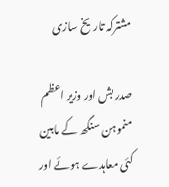مشترکہ تاریخ سازی

صدر بش اور وزیر اعظم منموہن سنگھ کے مابین کئی معاہدے ہوئے اور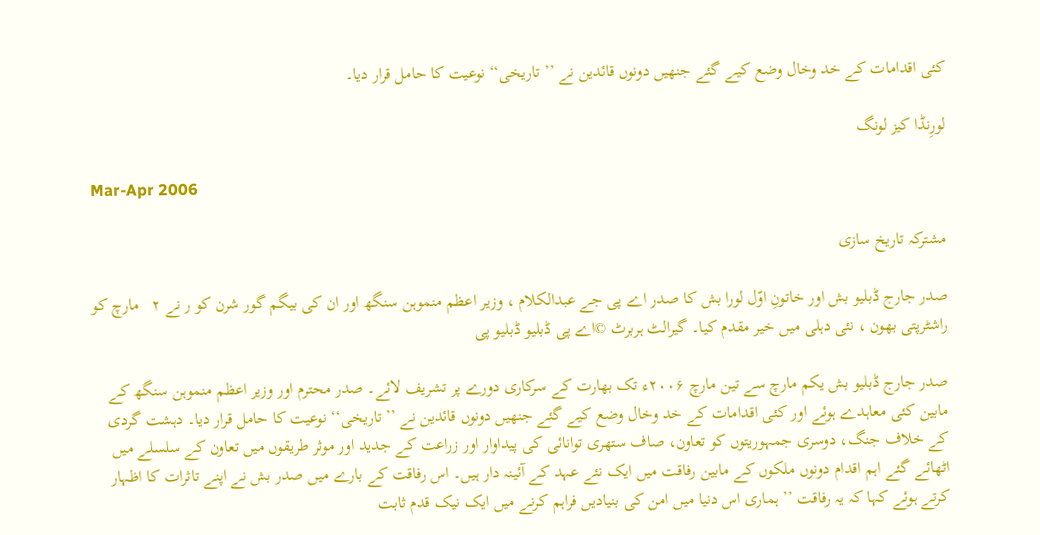کئی اقدامات کے خد وخال وضع کیے گئے جنھیں دونوں قائدین نے ’’ تاریخی‘‘ نوعیت کا حامل قرار دیا۔

لورِنڈا کیز لونگ

Mar-Apr 2006

مشترکہ تاریخ سازی

صدر جارج ڈبلیو بش اور خاتونِ اوّل لورا بش کا صدر اے پی جے عبدالکلام ، وزیر اعظم منموہن سنگھ اور ان کی بیگم گور شرن کو ر نے ۲   مارچ کو راشٹرپتی بھون ، نئی دہلی میں خیر مقدم کیا۔ گیرالٹ ہربرٹ ©اے پی ڈبلیو ڈبلیو پی

صدر جارج ڈبلیو بش یکم مارچ سے تین مارچ ۲۰۰۶ء تک بھارت کے سرکاری دورے پر تشریف لائے۔ صدر محترم اور وزیر اعظم منموہن سنگھ کے مابین کئی معاہدے ہوئے اور کئی اقدامات کے خد وخال وضع کیے گئے جنھیں دونوں قائدین نے ’’ تاریخی‘‘ نوعیت کا حامل قرار دیا۔ دہشت گردی کے خلاف جنگ، دوسری جمہوریتوں کو تعاون، صاف ستھری توانائی کی پیداوار اور زراعت کے جدید اور موثر طریقوں میں تعاون کے سلسلے میں اٹھائے گئے اہم اقدام دونوں ملکوں کے مابین رفاقت میں ایک نئے عہد کے آئینہ دار ہیں۔ اس رفاقت کے بارے میں صدر بش نے اپنے تاثرات کا اظہار کرتے ہوئے کہا کہ یہ رفاقت ’’ ہماری اس دنیا میں امن کی بنیادیں فراہم کرنے میں ایک نیک قدم ثابت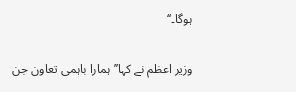ہوگا۔‘‘

وزیر اعظم نے کہا’’ ہمارا باہمی تعاون جن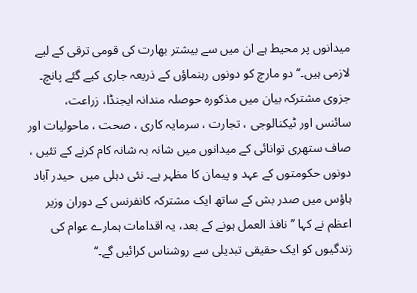میدانوں پر محیط ہے ان میں سے بیشتر بھارت کی قومی ترقی کے لیے لازمی ہیں۔‘‘ دو مارچ کو دونوں رہنماؤں کے ذریعہ جاری کیے گئے پانچ۔ جزوی مشترکہ بیان میں مذکورہ حوصلہ مندانہ ایجنڈا، زراعت، سائنس اور ٹیکنالوجی ، تجارت ، سرمایہ کاری ، صحت ، ماحولیات اور صاف ستھری توانائی کے میدانوں میں شانہ بہ شانہ کام کرنے کے تئیں ، دونوں حکومتوں کے عہد و پیمان کا مظہر ہے۔ نئی دہلی میں  حیدر آباد  ہاؤس میں صدر بش کے ساتھ ایک مشترکہ کانفرنس کے دوران وزیر اعظم نے کہا ’’ نافذ العمل ہونے کے بعد، یہ اقدامات ہمارے عوام کی زندگیوں کو ایک حقیقی تبدیلی سے روشناس کرائیں گے۔‘‘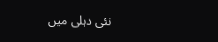نئی دہلی میں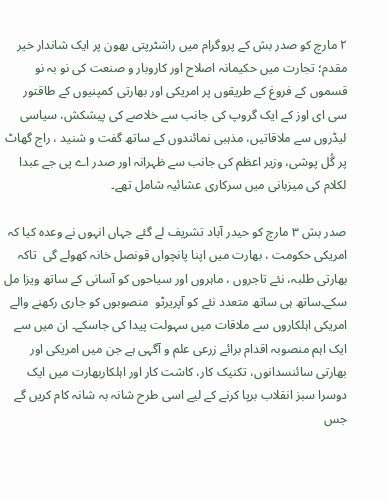۲ مارچ کو صدر بش کے پروگرام میں راشٹرپتی بھون پر ایک شاندار خیر مقدم؛ تجارت میں حکیمانہ اصلاح اور کاروبار و صنعت کی نو بہ نو قسموں کے فروغ کے طریقوں پر امریکی اور بھارتی کمپنیوں کے طاقتور سی ای اوز کے ایک گروپ کی جانب سے خلاصے کی پیشکش، سیاسی لیڈروں سے ملاقاتیں، مذہبی نمائندوں کے ساتھ گفت و شنید ، راج گھاٹ پر گُل پوشی، وزیر اعظم کی جانب سے ظہرانہ اور صدر اے پی جے عبدا لکلام کی میزبانی میں سرکاری عشائیہ شامل تھے۔

صدر بش ۳ مارچ کو حیدر آباد تشریف لے گئے جہاں انہوں نے وعدہ کیا کہ امریکی حکومت ، بھارت میں اپنا پانچواں قونصل خانہ کھولے گی  تاکہ بھارتی طلبہ، نئے تاجروں ، ماہروں اور سیاحوں کو آسانی کے ساتھ ویزا مل سکے۔ساتھ ہی ساتھ متعدد نئے کو آپریرٹو  منصوبوں کو جاری رکھنے والے امریکی اہلکاروں سے ملاقات میں سہولت پیدا کی جاسکے۔ ان میں سے ایک اہم منصوبہ اقدام برائے زرعی علم و آگہی ہے جن میں امریکی اور بھارتی سائنسدانوں، تکنیک کار، کاشت کار اور اہلکاربھارت میں ایک دوسرا سبز انقلاب برپا کرنے کے لیے اسی طرح شانہ بہ شانہ کام کریں گے جس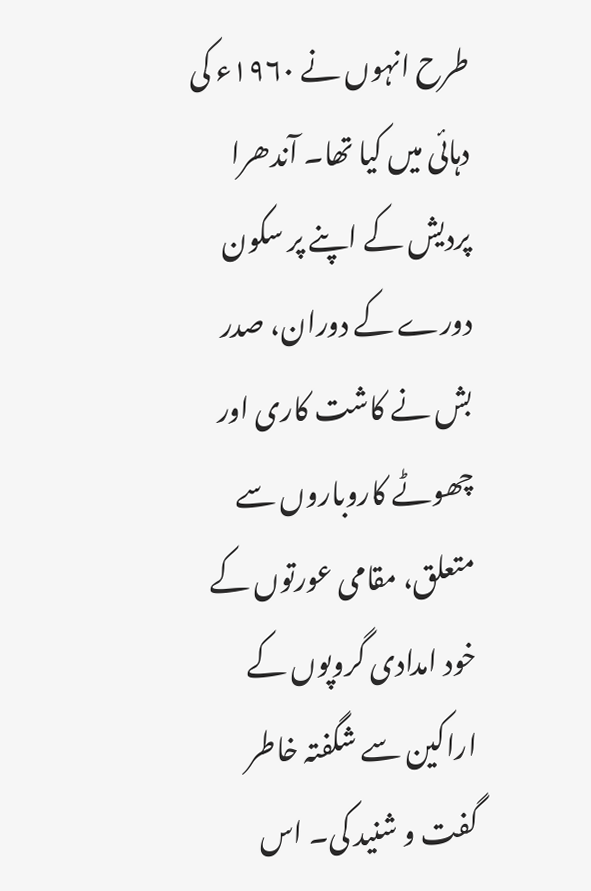طرح انہوں نے ۱۹۶۰ء کی دہائی میں کیا تھا۔ آندھرا پردیش کے اپنے پر سکون دورے کے دوران، صدر بش نے کاشت کاری اور چھوٹے کاروباروں سے متعلق، مقامی عورتوں کے خود امدادی گروپوں کے اراکین سے شگفتہ خاطر گفت و شنید کی۔ اس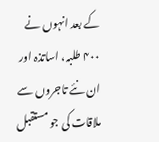کے بعد انہوں نے ۴۰۰ طلبہ، اساتذہ اور ان نئے تاجروں سے ملاقات کی جو مستقبل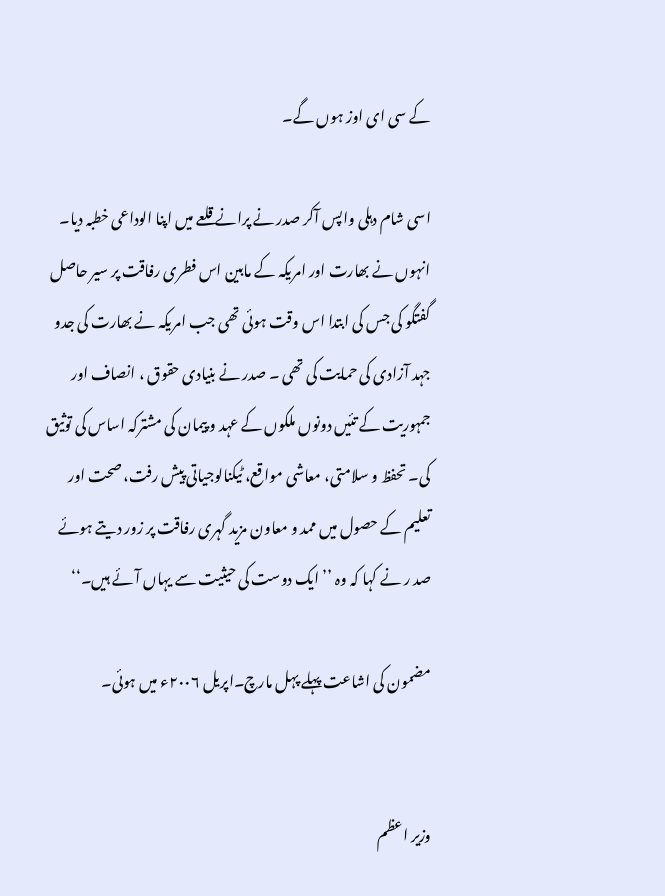کے سی ای اوز ہوں گے۔

اسی شام دہلی واپس آکر صدر نے پرانے قلعے میں اپنا الوداعی خطبہ دیا۔ انہوں نے بھارت اور امریکہ کے مابین اس فطری رفاقت پر سیر حاصل گفتگو کی جس کی ابتدا اس وقت ہوئی تھی جب امریکہ نے بھارت کی جدو جہد آزادی کی حمایت کی تھی ۔ صدر نے بنیادی حقوق ، انصاف اور جمہوریت کے تئیں دونوں ملکوں کے عہد و پیمان کی مشترکہ اساس کی توثیق کی۔ تحفظ و سلامتی، معاشی مواقع، ٹیکنالوجیاتی پیش رفت، صحت اور تعلیم کے حصول میں ممد و معاون مزید گہری رفاقت پر زور دیتے ہوئے صد ر نے کہا کہ وہ ’’ ایک دوست کی حیثیت سے یہاں آئے ہیں۔‘‘

مضمون کی اشاعت پہلے پہل مارچ۔اپریل ۲۰۰۶ء میں ہوئی۔


وزیر اعظم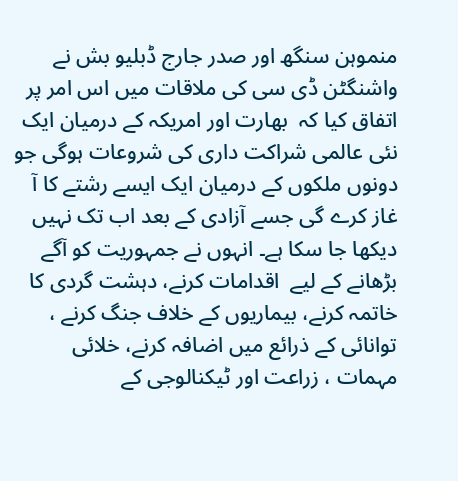منموہن سنگھ اور صدر جارج ڈبلیو بش نے واشنگٹن ڈی سی کی ملاقات میں اس امر پر اتفاق کیا کہ  بھارت اور امریکہ کے درمیان ایک نئی عالمی شراکت داری کی شروعات ہوگی جو دونوں ملکوں کے درمیان ایک ایسے رشتے کا آ غاز کرے گی جسے آزادی کے بعد اب تک نہیں دیکھا جا سکا ہے۔ انہوں نے جمہوریت کو آگے بڑھانے کے لیے  اقدامات کرنے، دہشت گردی کا خاتمہ کرنے، بیماریوں کے خلاف جنگ کرنے ، توانائی کے ذرائع میں اضافہ کرنے، خلائی مہمات ، زراعت اور ٹیکنالوجی کے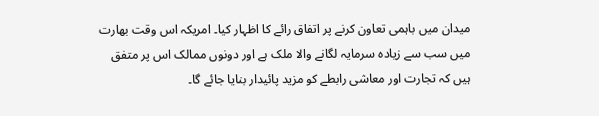میدان میں باہمی تعاون کرنے پر اتفاق رائے کا اظہار کیا۔ امریکہ اس وقت بھارت میں سب سے زیادہ سرمایہ لگانے والا ملک ہے اور دونوں ممالک اس پر متفق ہیں کہ تجارت اور معاشی رابطے کو مزید پائیدار بنایا جائے گا۔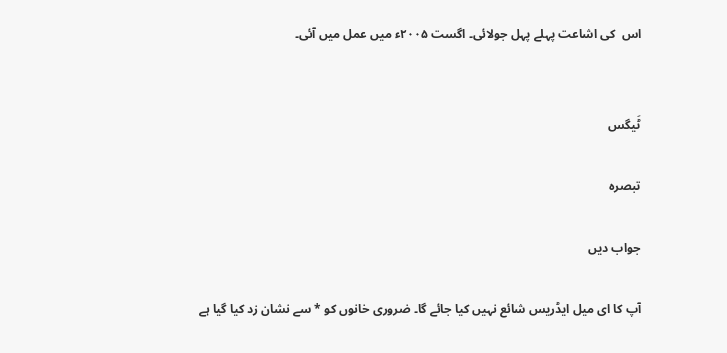اس  کی اشاعت پہلے پہل جولائی۔ اگست ۲۰۰۵ء میں عمل میں آئی۔


ٹَیگس

تبصرہ

جواب دیں

آپ کا ای میل ایڈریس شائع نہیں کیا جائے گا۔ ضروری خانوں کو * سے نشان زد کیا گیا ہے